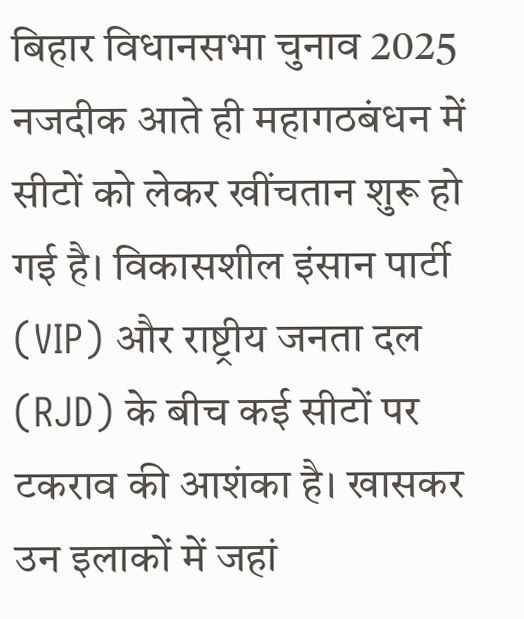बिहार विधानसभा चुनाव 2025 नजदीक आते ही महागठबंधन में सीटों को लेकर खींचतान शुरू हो गई है। विकासशील इंसान पार्टी (VIP) और राष्ट्रीय जनता दल (RJD) के बीच कई सीटों पर टकराव की आशंका है। खासकर उन इलाकों में जहां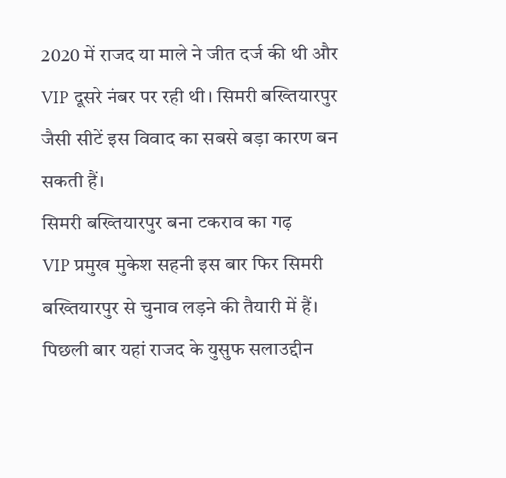2020 में राजद या माले ने जीत दर्ज की थी और VIP दूसरे नंबर पर रही थी। सिमरी बख्तियारपुर जैसी सीटें इस विवाद का सबसे बड़ा कारण बन सकती हैं।
सिमरी बख्तियारपुर बना टकराव का गढ़
VIP प्रमुख मुकेश सहनी इस बार फिर सिमरी बख्तियारपुर से चुनाव लड़ने की तैयारी में हैं। पिछली बार यहां राजद के युसुफ सलाउद्दीन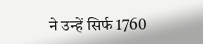ने उन्हें सिर्फ 1760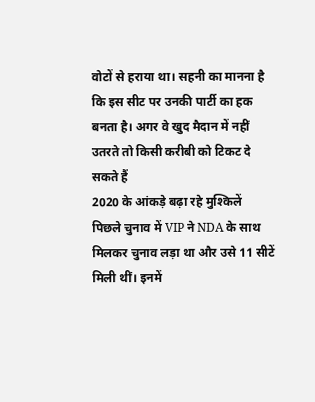वोटों से हराया था। सहनी का मानना है कि इस सीट पर उनकी पार्टी का हक बनता है। अगर वे खुद मैदान में नहीं उतरते तो किसी करीबी को टिकट दे सकते हैं
2020 के आंकड़े बढ़ा रहे मुश्किलें
पिछले चुनाव में VIP ने NDA के साथ मिलकर चुनाव लड़ा था और उसे 11 सीटें मिली थीं। इनमें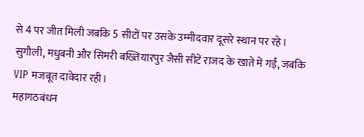से 4 पर जीत मिली जबकि 5 सीटों पर उसके उम्मीदवार दूसरे स्थान पर रहे। सुगौली, मधुबनी और सिमरी बख्तियारपुर जैसी सीटें राजद के खाते में गईं, जबकि VIP मजबूत दावेदार रही।
महागठबंधन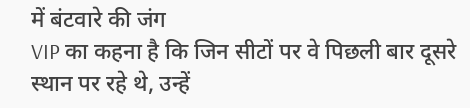में बंटवारे की जंग
VIP का कहना है कि जिन सीटों पर वे पिछली बार दूसरे स्थान पर रहे थे, उन्हें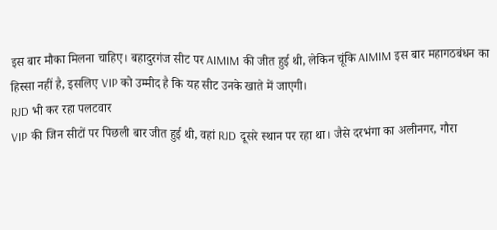इस बार मौका मिलना चाहिए। बहादुरगंज सीट पर AIMIM की जीत हुई थी, लेकिन चूंकि AIMIM इस बार महागठबंधन का हिस्सा नहीं है, इसलिए VIP को उम्मीद है कि यह सीट उनके खाते में जाएगी।
RJD भी कर रहा पलटवार
VIP की जिन सीटों पर पिछली बार जीत हुई थी, वहां RJD दूसरे स्थान पर रहा था। जैसे दरभंगा का अलीनगर, गौरा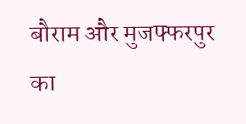बौराम और मुजफ्फरपुर का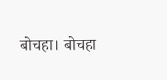बोचहा। बोचहा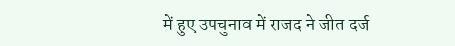में हुए उपचुनाव में राजद ने जीत दर्ज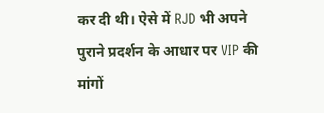कर दी थी। ऐसे में RJD भी अपने पुराने प्रदर्शन के आधार पर VIP की मांगों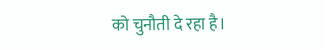को चुनौती दे रहा है।